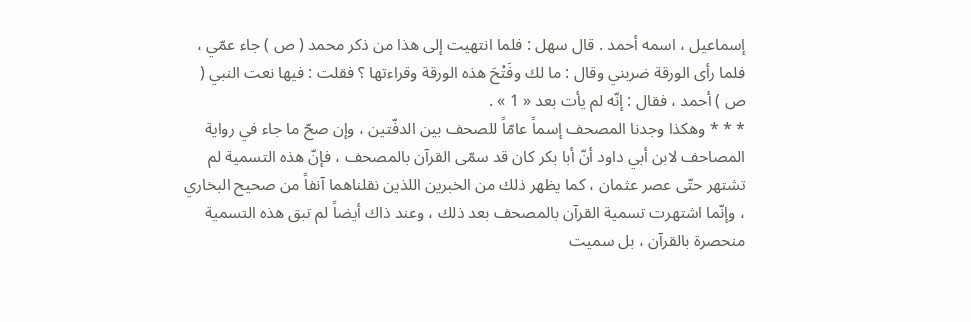إسماعيل ، اسمه أحمد . قال سهل : فلما انتهيت إلى هذا من ذكر محمد ( ص ) جاء عمّي ، فلما رأى الورقة ضربني وقال : ما لك وفَتْحَ هذه الورقة وقراءتها ؟ فقلت : فيها نعت النبي ( ص ) أحمد ، فقال : إنّه لم يأت بعد « 1 » .
* * * وهكذا وجدنا المصحف إسماً عامّاً للصحف بين الدفّتين ، وإن صحّ ما جاء في رواية المصاحف لابن أبي داود أنّ أبا بكر كان قد سمّى القرآن بالمصحف ، فإنّ هذه التسمية لم تشتهر حتّى عصر عثمان ، كما يظهر ذلك من الخبرين اللذين نقلناهما آنفاً من صحيح البخاري ، وإنّما اشتهرت تسمية القرآن بالمصحف بعد ذلك ، وعند ذاك أيضاً لم تبق هذه التسمية منحصرة بالقرآن ، بل سميت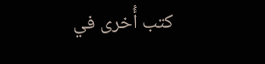كتب أُخرى في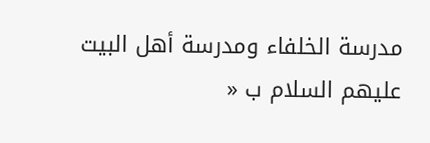مدرسة الخلفاء ومدرسة أهل البيت عليهم السلام ب «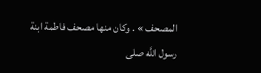المصحف » . وكان منها مصحف فاطمة ابنة رسول اللَّه صلى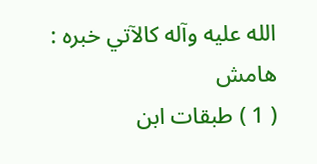الله عليه وآله كالآتي خبره :
هامش
( 1 ) طبقات ابن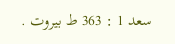سعد 1 : 363 ط بيروت .